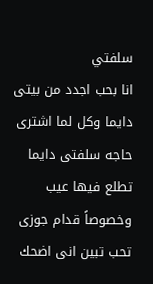سلفتي
انا بحب اجدد من بيتى دايما وكل لما اشترى حاجه سلفتى دايما تطلع فيها عيب وخصوصاً قدام جوزى تحب تبين انى اضحك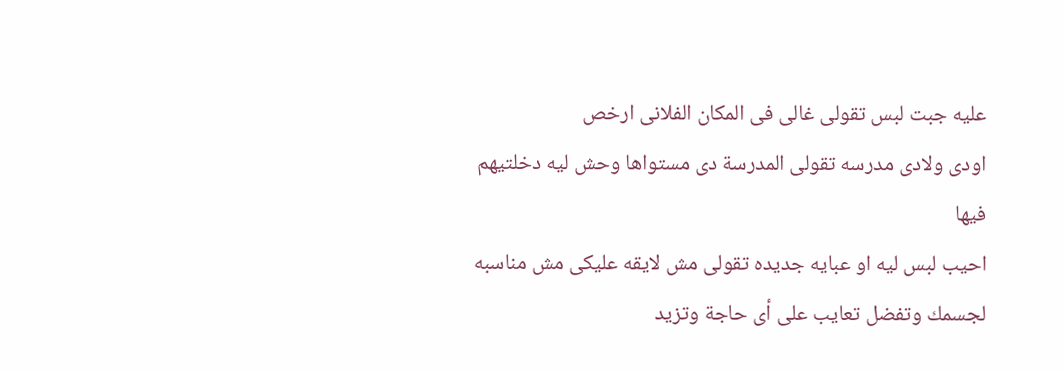عليه جبت لبس تقولى غالى فى المكان الفلانى ارخص
اودى ولادى مدرسه تقولى المدرسة دى مستواها وحش ليه دخلتيهم فيها
احيب لبس ليه او عبايه جديده تقولى مش لايقه عليكى مش مناسبه لجسمك وتفضل تعايب على أى حاجة وتزيد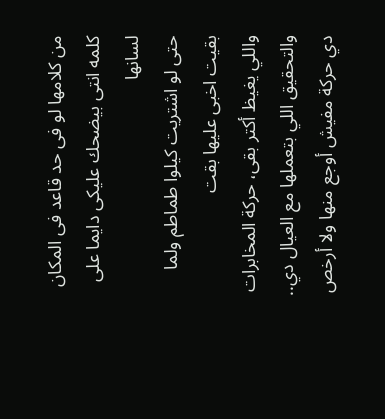من كلامها لو فى حد قاعد فى المكان
كلمه انتى بيضحك عليكى دايما على لسانها
حتى لو اشتريت كيلوا طماطم ولما بقيت اخبى عليها بقت
واللي يغيظ أكتر بقى، حركة المخابرات والتحقيق اللي بتعملها مع العيال دي.. دي حركة مفيش أوجع منها ولا أرخص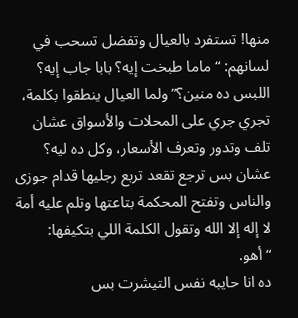منها! تستفرد بالعيال وتفضل تسحب في لسانهم: “ماما طبخت إيه؟ بابا جاب إيه؟ اللبس ده منين؟” ولما العيال ينطقوا بكلمة، تجري جري على المحلات والأسواق عشان تلف وتدور وتعرف الأسعار، وكل ده ليه؟ عشان بس ترجع تقعد تربع رجليها قدام جوزى والناس وتفتح المحكمة بتاعتها وتلم عليه أمة لا إله إلا الله وتقول الكلمة اللي بتكيفها: “أهو.
ده انا حايبه نفس التيشرت بس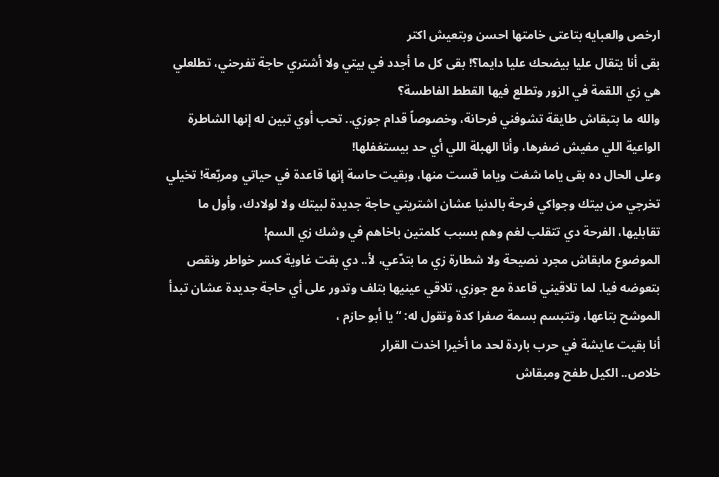ارخص والعبايه بتاعتى خامتها احسن وبتعيش اكتر
بقى أنا يتقال عليا بيضحك عليا دايما؟! بقى كل ما أجدد في بيتي ولا أشتري حاجة تفرحني، تطلعلي هي زي اللقمة في الزور وتطلع فيها القطط الفاطسة؟
والله ما بتبقاش طايقة تشوفني فرحانة، وخصوصاً قدام جوزي.. تحب أوي تبين له إنها الشاطرة الواعية اللي مفيش ضفرها، وأنا الهبلة اللي أي حد بيستغفلها!
وعلى الحال ده بقى ياما شفت وياما قست منها، وبقيت حاسة إنها قاعدة في حياتي ومربّعة! تخيلي تخرجي من بيتك وجواكي فرحة بالدنيا عشان اشتريتي حاجة جديدة لبيتك ولا لولادك، وأول ما تقابليها، الفرحة دي تتقلب لغم وهم بسبب كلمتين باخاهم في وشك زي السم!
الموضوع مابقاش مجرد نصيحة ولا شطارة زي ما بتدّعي، لأ.. دي بقت غاوية كسر خواطر ونقص بتعوضه فيا. لما تلاقيني قاعدة مع جوزي، تلاقي عينيها بتلف وتدور على أي حاجة جديدة عشان تبدأ الموشح بتاعها، وتتبسم بسمة صفرا كدة وتقول له: “يا أبو حازم ،
أنا بقيت عايشة في حرب باردة لحد ما أخيرا اخدت القرار
خلاص.. الكيل طفح ومبقاش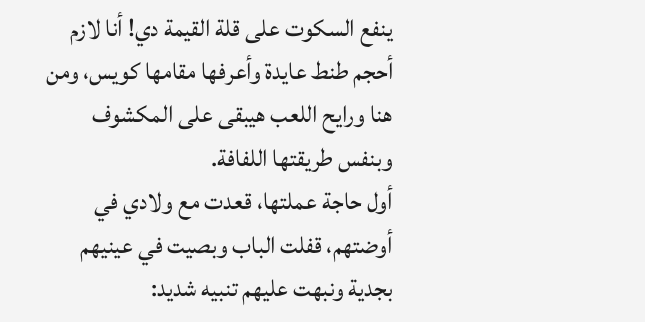ينفع السكوت على قلة القيمة دي! أنا لازم أحجم طنط عايدة وأعرفها مقامها كويس، ومن هنا ورايح اللعب هيبقى على المكشوف وبنفس طريقتها اللفافة.
أول حاجة عملتها، قعدت مع ولادي في أوضتهم، قفلت الباب وبصيت في عينيهم بجدية ونبهت عليهم تنبيه شديد: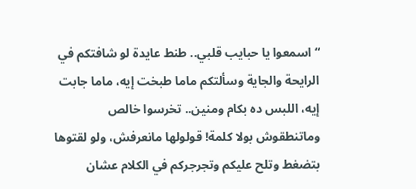“اسمعوا يا حبايب قلبي.. طنط عايدة لو شافتكم في الرايحة والجاية وسألتكم ماما طبخت إيه، ماما جابت إيه، اللبس ده بكام ومنين.. تخرسوا خالص وماتنطقوش بولا كلمة! قولولها مانعرفش، ولو لقتوها بتضغط وتلح عليكم وتجرجركم في الكلام عشان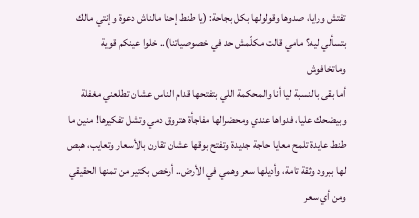تفتش ورايا، صدوها وقولولها بكل بجاحة: (يا طنط إحنا مالناش دعوة وإنتي مالك بتسألي ليه؟ مامي قالت مكلّمش حد في خصوصياتنا).. خلوا عينكم قوية وماتخافوش
أما بقى بالنسبة ليا أنا والمحكمة اللي بتفتحها قدام الناس عشان تطلعني مغفلة وبيضحك عليا، فدواها عندي ومحضرالها مفاجأة هتروق دمي وتشل تفكيرها! منين ما طنط عايدة تلمح معايا حاجة جديدة وتفتح بوقها عشان تقارن بالأسعار وتعايب، هبص لها ببرود وثقة تامة، وأديلها سعر وهمي في الأرض.. أرخص بكتير من تمنها الحقيقي ومن أي سعر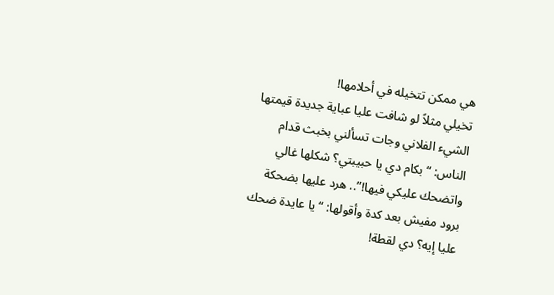هي ممكن تتخيله في أحلامها!
تخيلي مثلاً لو شافت عليا عباية جديدة قيمتها الشيء الفلاني وجات تسألني بخبث قدام الناس: “بكام دي يا حبيبتي؟ شكلها غالي واتضحك عليكي فيها!”.. هرد عليها بضحكة برود مفيش بعد كدة وأقولها: “يا عايدة ضحك عليا إيه؟ دي لقطة!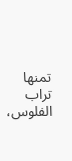تمنها تراب الفلوس،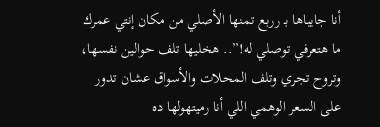أنا جايباها بـ رربع تمنها الأصلي من مكان إنتي عمرك ما هتعرفي توصلي له!”.. هخليها تلف حوالين نفسها، وتروح تجري وتلف المحلات والأسواق عشان تدور على السعر الوهمي اللي أنا رميتهولها ده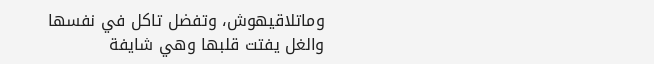وماتلاقيهوش، وتفضل تاكل في نفسها والغل يفتت قلبها وهي شايفة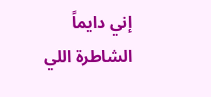إني دايماً الشاطرة اللي